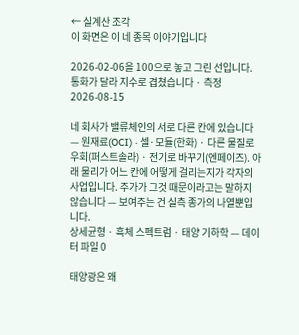← 실계산 조각
이 화면은 이 네 종목 이야기입니다

2026-02-06을 100으로 놓고 그린 선입니다. 통화가 달라 지수로 겹쳤습니다 · 측정 2026-08-15

네 회사가 밸류체인의 서로 다른 칸에 있습니다 — 원재료(OCI) · 셀·모듈(한화) · 다른 물질로 우회(퍼스트솔라) · 전기로 바꾸기(엔페이즈). 아래 물리가 어느 칸에 어떻게 걸리는지가 각자의 사업입니다. 주가가 그것 때문이라고는 말하지 않습니다 — 보여주는 건 실측 종가의 나열뿐입니다.
상세균형 · 흑체 스펙트럼 · 태양 기하학 — 데이터 파일 0

태양광은 왜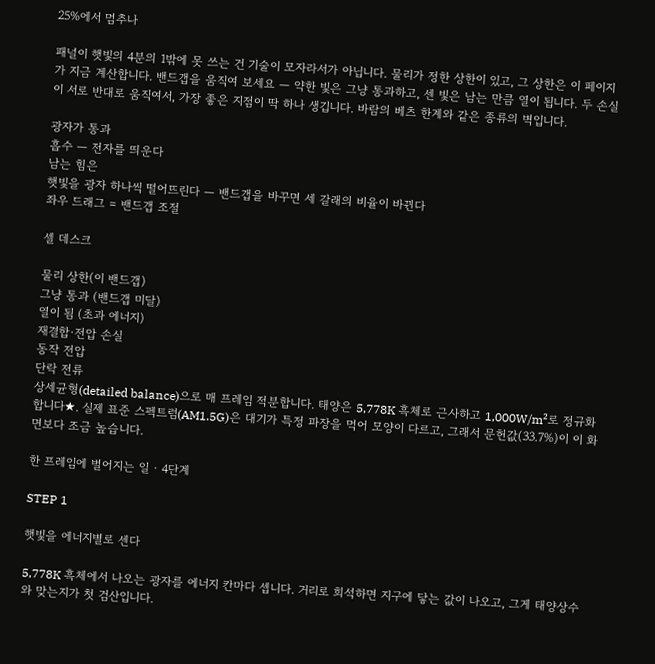25%에서 멈추나

패널이 햇빛의 4분의 1밖에 못 쓰는 건 기술이 모자라서가 아닙니다. 물리가 정한 상한이 있고, 그 상한은 이 페이지가 지금 계산합니다. 밴드갭을 움직여 보세요 — 약한 빛은 그냥 통과하고, 센 빛은 남는 만큼 열이 됩니다. 두 손실이 서로 반대로 움직여서, 가장 좋은 지점이 딱 하나 생깁니다. 바람의 베츠 한계와 같은 종류의 벽입니다.

광자가 통과
흡수 — 전자를 띄운다
남는 힘은
햇빛을 광자 하나씩 떨어뜨린다 — 밴드갭을 바꾸면 세 갈래의 비율이 바뀐다
좌우 드래그 = 밴드갭 조절

셀 데스크

물리 상한(이 밴드갭)
그냥 통과 (밴드갭 미달)
열이 됨 (초과 에너지)
재결합·전압 손실
동작 전압
단락 전류
상세균형(detailed balance)으로 매 프레임 적분합니다. 태양은 5,778K 흑체로 근사하고 1,000W/m²로 정규화합니다★. 실제 표준 스펙트럼(AM1.5G)은 대기가 특정 파장을 먹어 모양이 다르고, 그래서 문헌값(33.7%)이 이 화면보다 조금 높습니다.

한 프레임에 벌어지는 일 · 4단계

STEP 1

햇빛을 에너지별로 센다

5,778K 흑체에서 나오는 광자를 에너지 칸마다 셉니다. 거리로 희석하면 지구에 닿는 값이 나오고, 그게 태양상수와 맞는지가 첫 검산입니다.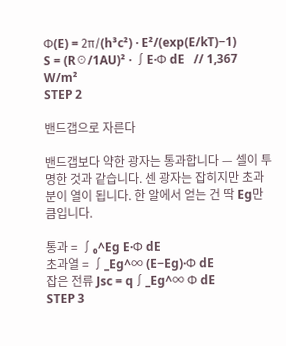Φ(E) = 2π/(h³c²) · E²/(exp(E/kT)−1)
S = (R☉/1AU)² · ∫E·Φ dE   // 1,367 W/m²
STEP 2

밴드갭으로 자른다

밴드갭보다 약한 광자는 통과합니다 — 셀이 투명한 것과 같습니다. 센 광자는 잡히지만 초과분이 열이 됩니다. 한 알에서 얻는 건 딱 Eg만큼입니다.

통과 = ∫₀^Eg E·Φ dE
초과열 = ∫_Eg^∞ (E−Eg)·Φ dE
잡은 전류 Jsc = q∫_Eg^∞ Φ dE
STEP 3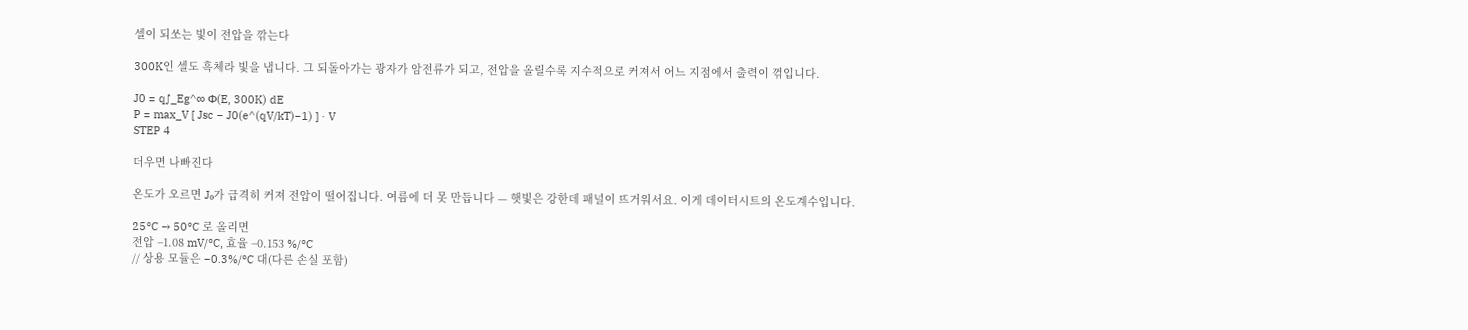셀이 되쏘는 빛이 전압을 깎는다

300K인 셀도 흑체라 빛을 냅니다. 그 되돌아가는 광자가 암전류가 되고, 전압을 올릴수록 지수적으로 커져서 어느 지점에서 출력이 꺾입니다.

J0 = q∫_Eg^∞ Φ(E, 300K) dE
P = max_V [ Jsc − J0(e^(qV/kT)−1) ] · V
STEP 4

더우면 나빠진다

온도가 오르면 J₀가 급격히 커져 전압이 떨어집니다. 여름에 더 못 만듭니다 — 햇빛은 강한데 패널이 뜨거워서요. 이게 데이터시트의 온도계수입니다.

25°C → 50°C 로 올리면
전압 −1.08 mV/°C, 효율 −0.153 %/°C
// 상용 모듈은 −0.3%/°C 대(다른 손실 포함)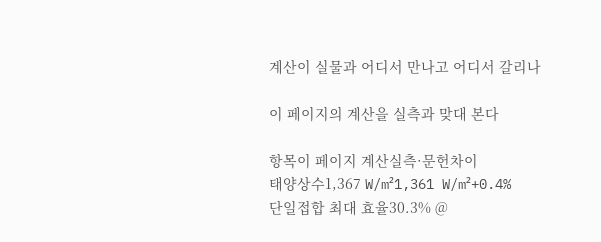계산이 실물과 어디서 만나고 어디서 갈리나

이 페이지의 계산을 실측과 맞대 본다

항목이 페이지 계산실측·문헌차이
태양상수1,367 W/m²1,361 W/m²+0.4%
단일접합 최대 효율30.3% @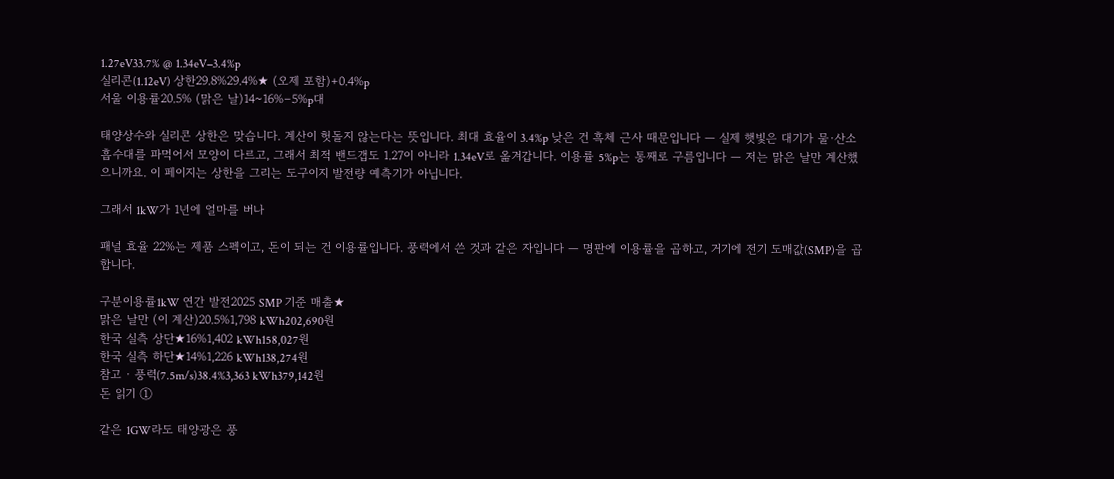1.27eV33.7% @ 1.34eV−3.4%p
실리콘(1.12eV) 상한29.8%29.4%★ (오제 포함)+0.4%p
서울 이용률20.5% (맑은 날)14~16%−5%p대

태양상수와 실리콘 상한은 맞습니다. 계산이 헛돌지 않는다는 뜻입니다. 최대 효율이 3.4%p 낮은 건 흑체 근사 때문입니다 — 실제 햇빛은 대기가 물·산소 흡수대를 파먹어서 모양이 다르고, 그래서 최적 밴드갭도 1.27이 아니라 1.34eV로 옮겨갑니다. 이용률 5%p는 통째로 구름입니다 — 저는 맑은 날만 계산했으니까요. 이 페이지는 상한을 그리는 도구이지 발전량 예측기가 아닙니다.

그래서 1kW가 1년에 얼마를 버나

패널 효율 22%는 제품 스펙이고, 돈이 되는 건 이용률입니다. 풍력에서 쓴 것과 같은 자입니다 — 명판에 이용률을 곱하고, 거기에 전기 도매값(SMP)을 곱합니다.

구분이용률1kW 연간 발전2025 SMP 기준 매출★
맑은 날만 (이 계산)20.5%1,798 kWh202,690원
한국 실측 상단★16%1,402 kWh158,027원
한국 실측 하단★14%1,226 kWh138,274원
참고 · 풍력(7.5m/s)38.4%3,363 kWh379,142원
돈 읽기 ①

같은 1GW라도 태양광은 풍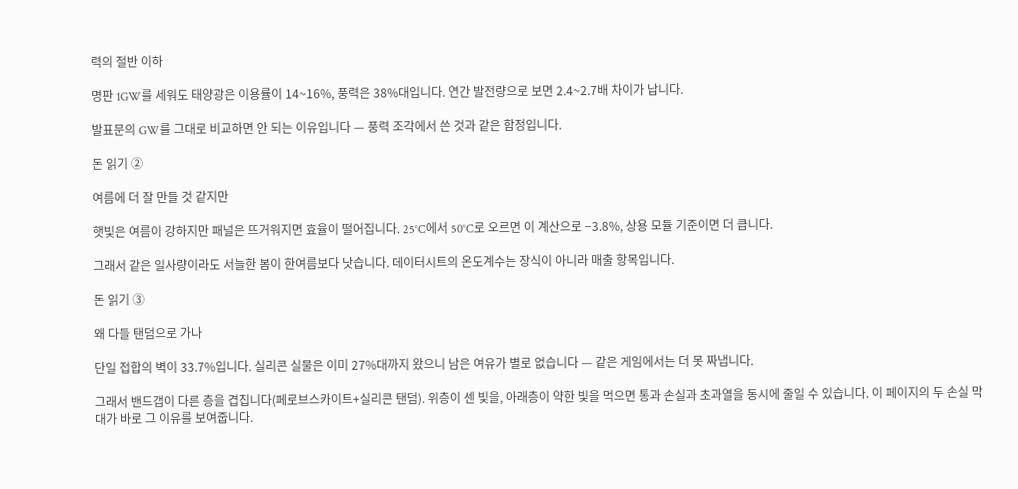력의 절반 이하

명판 1GW를 세워도 태양광은 이용률이 14~16%, 풍력은 38%대입니다. 연간 발전량으로 보면 2.4~2.7배 차이가 납니다.

발표문의 GW를 그대로 비교하면 안 되는 이유입니다 — 풍력 조각에서 쓴 것과 같은 함정입니다.

돈 읽기 ②

여름에 더 잘 만들 것 같지만

햇빛은 여름이 강하지만 패널은 뜨거워지면 효율이 떨어집니다. 25°C에서 50°C로 오르면 이 계산으로 −3.8%, 상용 모듈 기준이면 더 큽니다.

그래서 같은 일사량이라도 서늘한 봄이 한여름보다 낫습니다. 데이터시트의 온도계수는 장식이 아니라 매출 항목입니다.

돈 읽기 ③

왜 다들 탠덤으로 가나

단일 접합의 벽이 33.7%입니다. 실리콘 실물은 이미 27%대까지 왔으니 남은 여유가 별로 없습니다 — 같은 게임에서는 더 못 짜냅니다.

그래서 밴드갭이 다른 층을 겹칩니다(페로브스카이트+실리콘 탠덤). 위층이 센 빛을, 아래층이 약한 빛을 먹으면 통과 손실과 초과열을 동시에 줄일 수 있습니다. 이 페이지의 두 손실 막대가 바로 그 이유를 보여줍니다.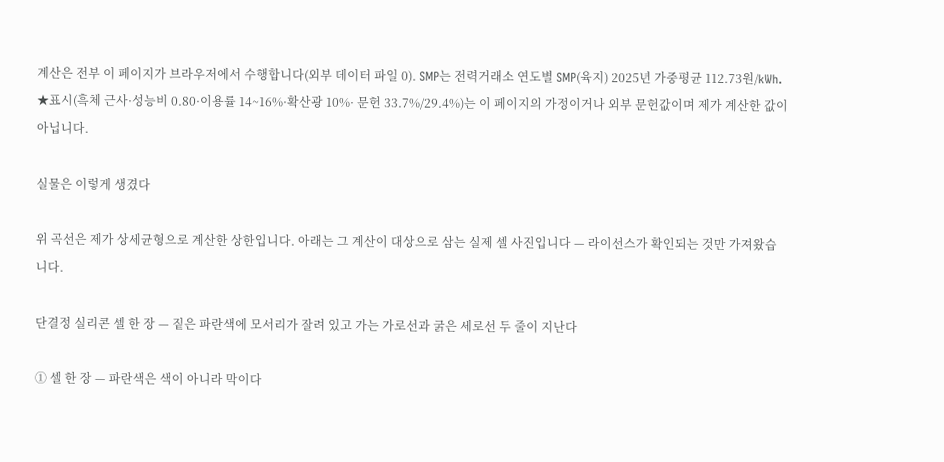계산은 전부 이 페이지가 브라우저에서 수행합니다(외부 데이터 파일 0). SMP는 전력거래소 연도별 SMP(육지) 2025년 가중평균 112.73원/kWh. ★표시(흑체 근사·성능비 0.80·이용률 14~16%·확산광 10%· 문헌 33.7%/29.4%)는 이 페이지의 가정이거나 외부 문헌값이며 제가 계산한 값이 아닙니다.

실물은 이렇게 생겼다

위 곡선은 제가 상세균형으로 계산한 상한입니다. 아래는 그 계산이 대상으로 삼는 실제 셀 사진입니다 — 라이선스가 확인되는 것만 가져왔습니다.

단결정 실리콘 셀 한 장 — 짙은 파란색에 모서리가 잘려 있고 가는 가로선과 굵은 세로선 두 줄이 지난다

① 셀 한 장 — 파란색은 색이 아니라 막이다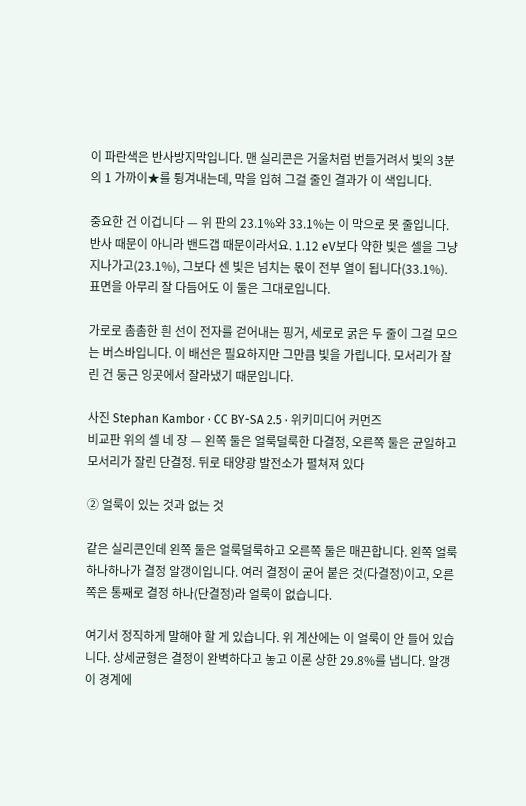이 파란색은 반사방지막입니다. 맨 실리콘은 거울처럼 번들거려서 빛의 3분의 1 가까이★를 튕겨내는데, 막을 입혀 그걸 줄인 결과가 이 색입니다.

중요한 건 이겁니다 — 위 판의 23.1%와 33.1%는 이 막으로 못 줄입니다. 반사 때문이 아니라 밴드갭 때문이라서요. 1.12 eV보다 약한 빛은 셀을 그냥 지나가고(23.1%), 그보다 센 빛은 넘치는 몫이 전부 열이 됩니다(33.1%). 표면을 아무리 잘 다듬어도 이 둘은 그대로입니다.

가로로 촘촘한 흰 선이 전자를 걷어내는 핑거, 세로로 굵은 두 줄이 그걸 모으는 버스바입니다. 이 배선은 필요하지만 그만큼 빛을 가립니다. 모서리가 잘린 건 둥근 잉곳에서 잘라냈기 때문입니다.

사진 Stephan Kambor · CC BY-SA 2.5 · 위키미디어 커먼즈
비교판 위의 셀 네 장 — 왼쪽 둘은 얼룩덜룩한 다결정, 오른쪽 둘은 균일하고 모서리가 잘린 단결정. 뒤로 태양광 발전소가 펼쳐져 있다

② 얼룩이 있는 것과 없는 것

같은 실리콘인데 왼쪽 둘은 얼룩덜룩하고 오른쪽 둘은 매끈합니다. 왼쪽 얼룩 하나하나가 결정 알갱이입니다. 여러 결정이 굳어 붙은 것(다결정)이고, 오른쪽은 통째로 결정 하나(단결정)라 얼룩이 없습니다.

여기서 정직하게 말해야 할 게 있습니다. 위 계산에는 이 얼룩이 안 들어 있습니다. 상세균형은 결정이 완벽하다고 놓고 이론 상한 29.8%를 냅니다. 알갱이 경계에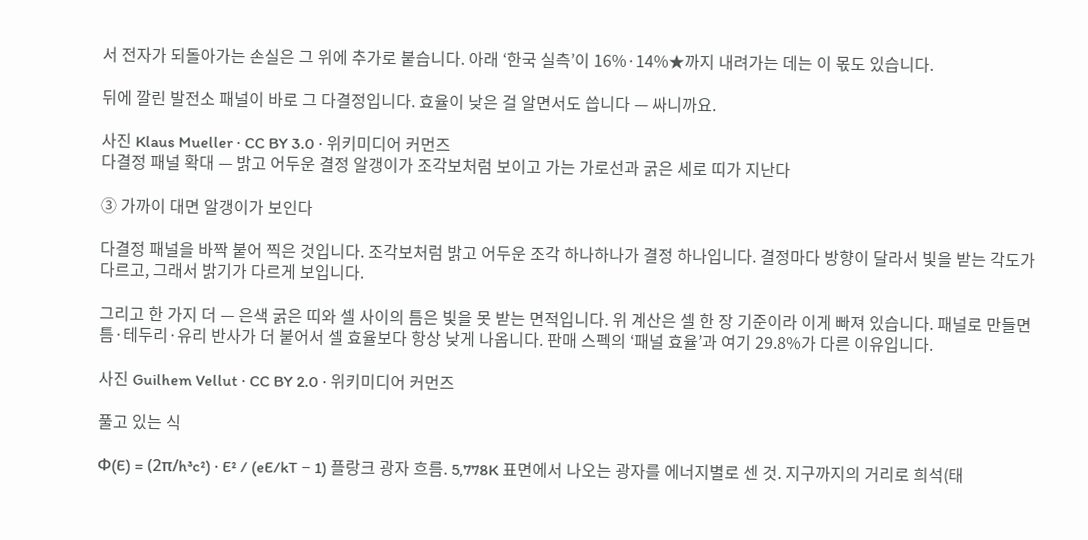서 전자가 되돌아가는 손실은 그 위에 추가로 붙습니다. 아래 ‘한국 실측’이 16%·14%★까지 내려가는 데는 이 몫도 있습니다.

뒤에 깔린 발전소 패널이 바로 그 다결정입니다. 효율이 낮은 걸 알면서도 씁니다 — 싸니까요.

사진 Klaus Mueller · CC BY 3.0 · 위키미디어 커먼즈
다결정 패널 확대 — 밝고 어두운 결정 알갱이가 조각보처럼 보이고 가는 가로선과 굵은 세로 띠가 지난다

③ 가까이 대면 알갱이가 보인다

다결정 패널을 바짝 붙어 찍은 것입니다. 조각보처럼 밝고 어두운 조각 하나하나가 결정 하나입니다. 결정마다 방향이 달라서 빛을 받는 각도가 다르고, 그래서 밝기가 다르게 보입니다.

그리고 한 가지 더 — 은색 굵은 띠와 셀 사이의 틈은 빛을 못 받는 면적입니다. 위 계산은 셀 한 장 기준이라 이게 빠져 있습니다. 패널로 만들면 틈·테두리·유리 반사가 더 붙어서 셀 효율보다 항상 낮게 나옵니다. 판매 스펙의 ‘패널 효율’과 여기 29.8%가 다른 이유입니다.

사진 Guilhem Vellut · CC BY 2.0 · 위키미디어 커먼즈

풀고 있는 식

Φ(E) = (2π/h³c²) · E² / (eE/kT − 1) 플랑크 광자 흐름. 5,778K 표면에서 나오는 광자를 에너지별로 센 것. 지구까지의 거리로 희석(태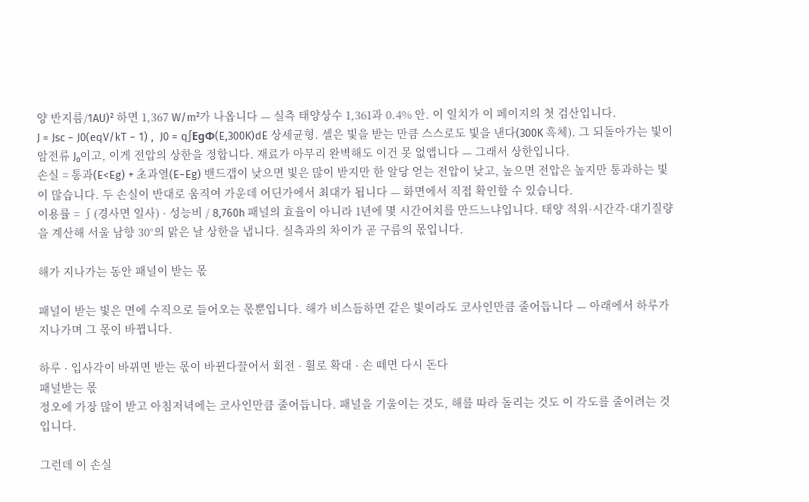양 반지름/1AU)² 하면 1,367 W/m²가 나옵니다 — 실측 태양상수 1,361과 0.4% 안. 이 일치가 이 페이지의 첫 검산입니다.
J = Jsc − J0(eqV/kT − 1) ,  J0 = q∫EgΦ(E,300K)dE 상세균형. 셀은 빛을 받는 만큼 스스로도 빛을 낸다(300K 흑체). 그 되돌아가는 빛이 암전류 J₀이고, 이게 전압의 상한을 정합니다. 재료가 아무리 완벽해도 이건 못 없앱니다 — 그래서 상한입니다.
손실 = 통과(E<Eg) + 초과열(E−Eg) 밴드갭이 낮으면 빛은 많이 받지만 한 알당 얻는 전압이 낮고, 높으면 전압은 높지만 통과하는 빛이 많습니다. 두 손실이 반대로 움직여 가운데 어딘가에서 최대가 됩니다 — 화면에서 직접 확인할 수 있습니다.
이용률 = ∫(경사면 일사) · 성능비 / 8,760h 패널의 효율이 아니라 1년에 몇 시간어치를 만드느냐입니다. 태양 적위·시간각·대기질량을 계산해 서울 남향 30°의 맑은 날 상한을 냅니다. 실측과의 차이가 곧 구름의 몫입니다.

해가 지나가는 동안 패널이 받는 몫

패널이 받는 빛은 면에 수직으로 들어오는 몫뿐입니다. 해가 비스듬하면 같은 빛이라도 코사인만큼 줄어듭니다 — 아래에서 하루가 지나가며 그 몫이 바뀝니다.

하루 · 입사각이 바뀌면 받는 몫이 바뀐다끌어서 회전 · 휠로 확대 · 손 떼면 다시 돈다
패널받는 몫
정오에 가장 많이 받고 아침저녁에는 코사인만큼 줄어듭니다. 패널을 기울이는 것도, 해를 따라 돌리는 것도 이 각도를 줄이려는 것입니다.

그런데 이 손실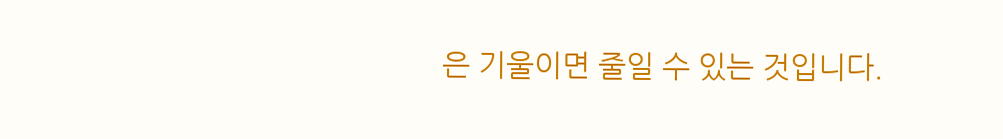은 기울이면 줄일 수 있는 것입니다.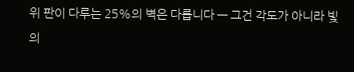위 판이 다루는 25%의 벽은 다릅니다 — 그건 각도가 아니라 빛의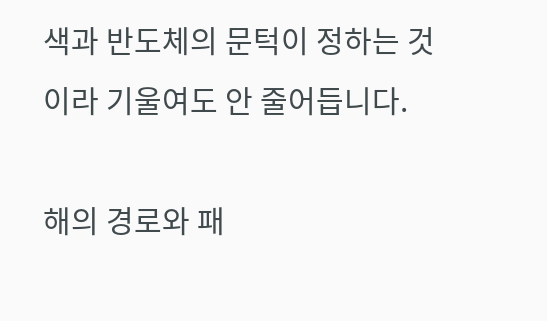색과 반도체의 문턱이 정하는 것이라 기울여도 안 줄어듭니다.

해의 경로와 패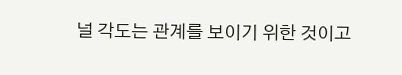널 각도는 관계를 보이기 위한 것이고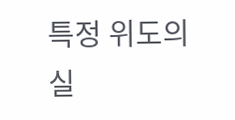특정 위도의 실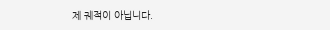제 궤적이 아닙니다.